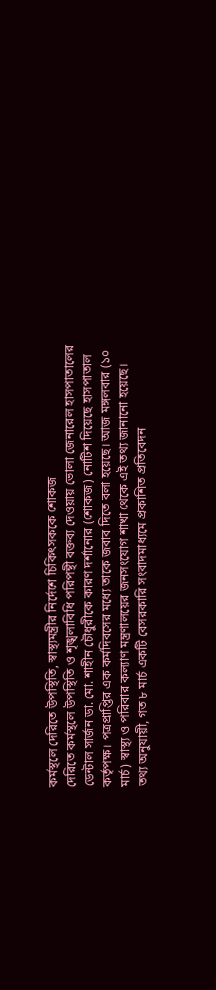কর্মস্থলে দেরিতে উপস্থিতি, স্বাস্থ্যমন্ত্রীর নির্দেশে চিকিৎসককে শোকজ
দেরিতে কর্মস্থলে উপস্থিতি ও শৃঙ্খলাবিধি পরিপন্থী বক্তব্য দেওয়ায় ভোলা জেনারেল হাসপাতালের ডেন্টাল সার্জন ডা. মো. শাহীন চৌধুরীকে কারণ দর্শানোর (শোকজ) নোটিশ দিয়েছে হাসপাতাল কর্তৃপক্ষ। পত্রপ্রাপ্তির এক কর্মদিবসের মধ্যে তাকে জবাব দিতে বলা হয়েছে। আজ মঙ্গলবার (১০ মার্চ) স্বাস্থ্য ও পরিবার কল্যাণ মন্ত্রণালয়ের জনসংযোগ শাখা থেকে এই তথ্য জানানো হয়েছে।
তথ্য অনুযায়ী, গত ৮ মার্চ একটি বেসরকারি সংবাদমাধ্যমে প্রকাশিত প্রতিবেদন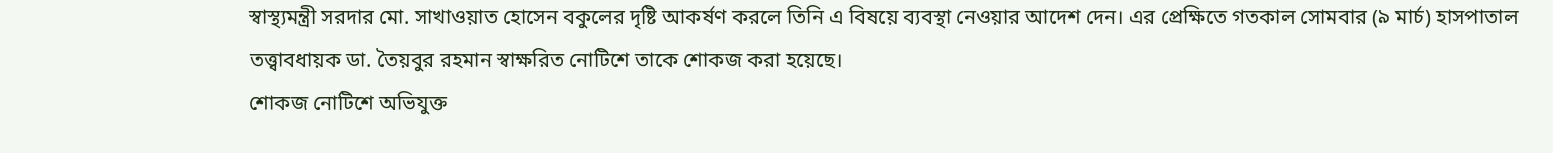স্বাস্থ্যমন্ত্রী সরদার মো. সাখাওয়াত হোসেন বকুলের দৃষ্টি আকর্ষণ করলে তিনি এ বিষয়ে ব্যবস্থা নেওয়ার আদেশ দেন। এর প্রেক্ষিতে গতকাল সোমবার (৯ মার্চ) হাসপাতাল তত্ত্বাবধায়ক ডা. তৈয়বুর রহমান স্বাক্ষরিত নোটিশে তাকে শোকজ করা হয়েছে।
শোকজ নোটিশে অভিযুক্ত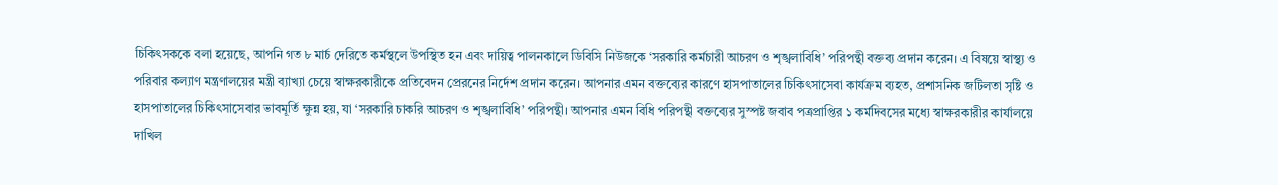চিকিৎসককে বলা হয়েছে, আপনি গত ৮ মার্চ দেরিতে কর্মস্থলে উপস্থিত হন এবং দায়িত্ব পালনকালে ডিবিসি নিউজকে ‘সরকারি কর্মচারী আচরণ ও শৃঙ্খলাবিধি’ পরিপন্থী বক্তব্য প্রদান করেন। এ বিষয়ে স্বাস্থ্য ও পরিবার কল্যাণ মন্ত্রণালয়ের মন্ত্রী ব্যাখ্যা চেয়ে স্বাক্ষরকারীকে প্রতিবেদন প্রেরনের নির্দেশ প্রদান করেন। আপনার এমন বক্তব্যের কারণে হাসপাতালের চিকিৎসাসেবা কার্যক্রম ব্যহত, প্রশাসনিক জটিলতা সৃষ্টি ও হাসপাতালের চিকিৎসাসেবার ভাবমূর্তি ক্ষুন্ন হয়, যা ‘সরকারি চাকরি আচরণ ও শৃঙ্খলাবিধি’ পরিপন্থী। আপনার এমন বিধি পরিপন্থী বক্তব্যের সুস্পষ্ট জবাব পত্রপ্রাপ্তির ১ কর্মদিবসের মধ্যে স্বাক্ষরকারীর কার্যালয়ে দাখিল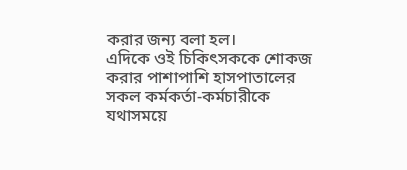করার জন্য বলা হল।
এদিকে ওই চিকিৎসককে শোকজ করার পাশাপাশি হাসপাতালের সকল কর্মকর্তা-কর্মচারীকে যথাসময়ে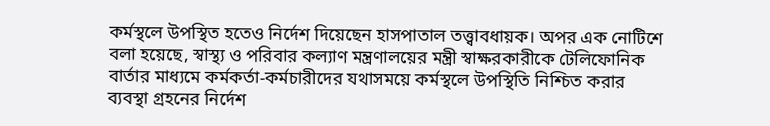কর্মস্থলে উপস্থিত হতেও নির্দেশ দিয়েছেন হাসপাতাল তত্ত্বাবধায়ক। অপর এক নোটিশে বলা হয়েছে, স্বাস্থ্য ও পরিবার কল্যাণ মন্ত্রণালয়ের মন্ত্রী স্বাক্ষরকারীকে টেলিফোনিক বার্তার মাধ্যমে কর্মকর্তা-কর্মচারীদের যথাসময়ে কর্মস্থলে উপস্থিতি নিশ্চিত করার ব্যবস্থা গ্রহনের নির্দেশ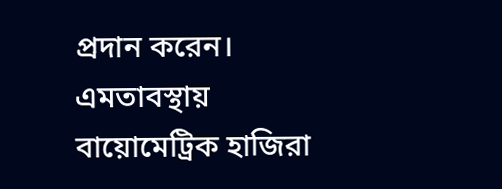প্রদান করেন। এমতাবস্থায় বায়োমেট্রিক হাজিরা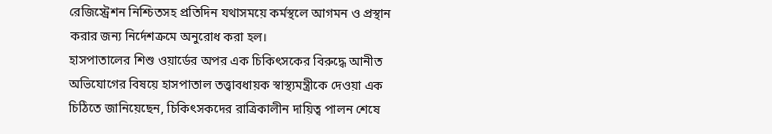রেজিস্ট্রেশন নিশ্চিতসহ প্রতিদিন যথাসময়ে কর্মস্থলে আগমন ও প্রস্থান করার জন্য নির্দেশক্রমে অনুরোধ করা হল।
হাসপাতালের শিশু ওয়ার্ডের অপর এক চিকিৎসকের বিরুদ্ধে আনীত অভিযোগের বিষয়ে হাসপাতাল তত্ত্বাবধায়ক স্বাস্থ্যমন্ত্রীকে দেওয়া এক চিঠিতে জানিয়েছেন, চিকিৎসকদের রাত্রিকালীন দায়িত্ব পালন শেষে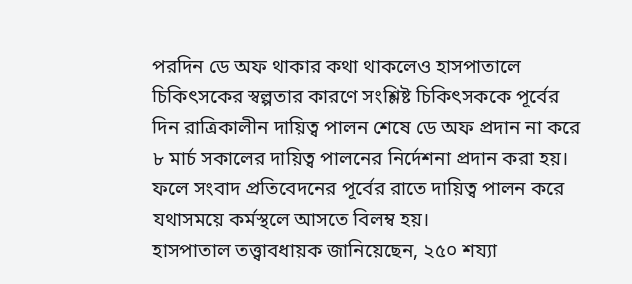পরদিন ডে অফ থাকার কথা থাকলেও হাসপাতালে চিকিৎসকের স্বল্পতার কারণে সংশ্লিষ্ট চিকিৎসককে পূর্বের দিন রাত্রিকালীন দায়িত্ব পালন শেষে ডে অফ প্রদান না করে ৮ মার্চ সকালের দায়িত্ব পালনের নির্দেশনা প্রদান করা হয়। ফলে সংবাদ প্রতিবেদনের পূর্বের রাতে দায়িত্ব পালন করে যথাসময়ে কর্মস্থলে আসতে বিলম্ব হয়।
হাসপাতাল তত্ত্বাবধায়ক জানিয়েছেন, ২৫০ শয্যা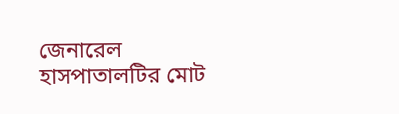জেনারেল হাসপাতালটির মোট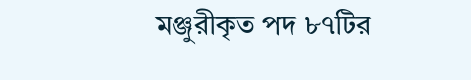মঞ্জুরীকৃত পদ ৮৭টির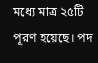মধ্যে মাত্র ২৫টি পূরণ হয়েছে। পদ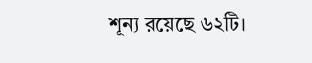শূন্য রয়েছে ৬২টি।